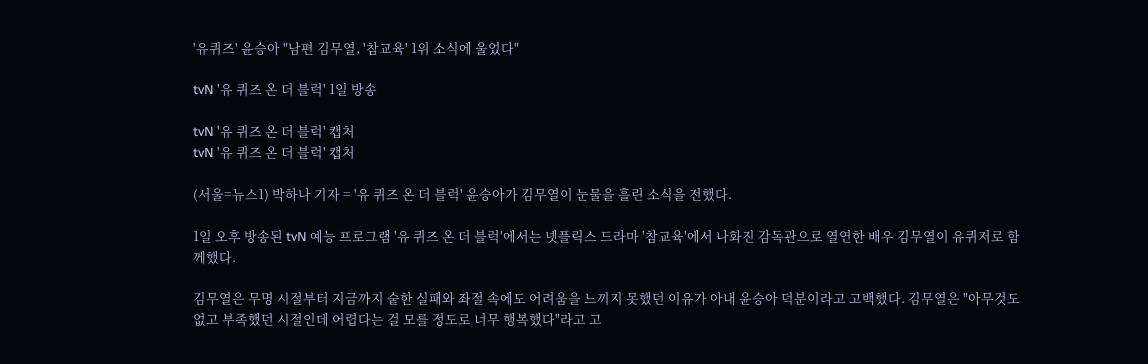'유퀴즈' 윤승아 "남편 김무열, '참교육' 1위 소식에 울었다"

tvN '유 퀴즈 온 더 블럭' 1일 방송

tvN '유 퀴즈 온 더 블럭' 캡처
tvN '유 퀴즈 온 더 블럭' 캡처

(서울=뉴스1) 박하나 기자 = '유 퀴즈 온 더 블럭' 윤승아가 김무열이 눈물을 흘린 소식을 전했다.

1일 오후 방송된 tvN 예능 프로그램 '유 퀴즈 온 더 블럭'에서는 넷플릭스 드라마 '참교육'에서 나화진 감독관으로 열연한 배우 김무열이 유퀴저로 함께했다.

김무열은 무명 시절부터 지금까지 숱한 실패와 좌절 속에도 어려움을 느끼지 못했던 이유가 아내 윤승아 덕분이라고 고백했다. 김무열은 "아무것도 없고 부족했던 시절인데 어렵다는 걸 모를 정도로 너무 행복했다"라고 고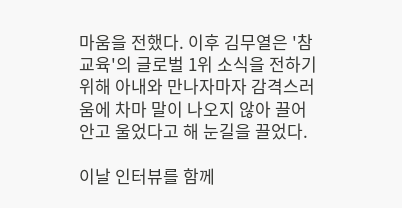마움을 전했다. 이후 김무열은 '참교육'의 글로벌 1위 소식을 전하기 위해 아내와 만나자마자 감격스러움에 차마 말이 나오지 않아 끌어안고 울었다고 해 눈길을 끌었다.

이날 인터뷰를 함께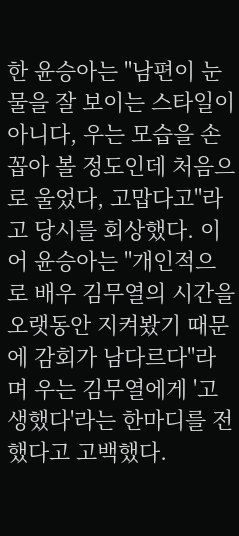한 윤승아는 "남편이 눈물을 잘 보이는 스타일이 아니다, 우는 모습을 손꼽아 볼 정도인데 처음으로 울었다, 고맙다고"라고 당시를 회상했다. 이어 윤승아는 "개인적으로 배우 김무열의 시간을 오랫동안 지켜봤기 때문에 감회가 남다르다"라며 우는 김무열에게 '고생했다'라는 한마디를 전했다고 고백했다.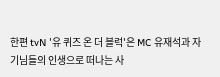한편 tvN '유 퀴즈 온 더 블럭'은 MC 유재석과 자기님들의 인생으로 떠나는 사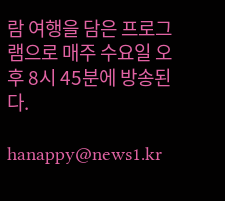람 여행을 담은 프로그램으로 매주 수요일 오후 8시 45분에 방송된다.

hanappy@news1.kr